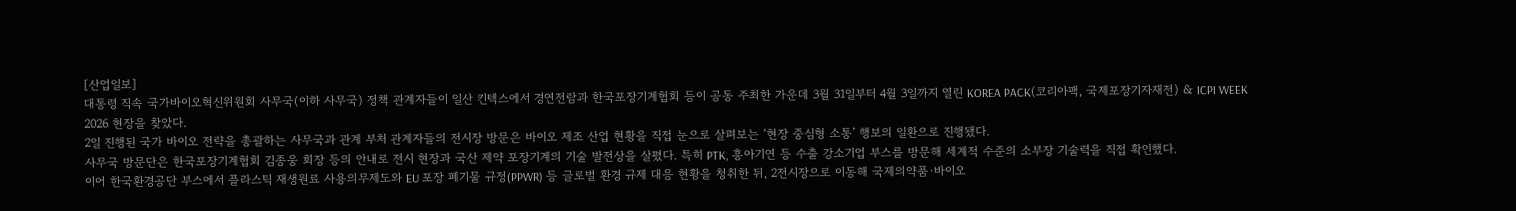[산업일보]
대통령 직속 국가바이오혁신위원회 사무국(이하 사무국) 정책 관계자들이 일산 킨텍스에서 경연전람과 한국포장기계협회 등이 공동 주최한 가운데 3월 31일부터 4월 3일까지 열린 KOREA PACK(코리아팩, 국제포장기자재전) & ICPI WEEK 2026 현장을 찾았다.
2일 진행된 국가 바이오 전략을 총괄하는 사무국과 관계 부처 관계자들의 전시장 방문은 바이오 제조 산업 현황을 직접 눈으로 살펴보는 ‘현장 중심형 소통’ 행보의 일환으로 진행됐다.
사무국 방문단은 한국포장기계협회 김종웅 회장 등의 안내로 전시 현장과 국산 제약 포장기계의 기술 발전상을 살폈다. 특히 PTK, 흥아기연 등 수출 강소기업 부스를 방문해 세계적 수준의 소부장 기술력을 직접 확인했다.
이어 한국환경공단 부스에서 플라스틱 재생원료 사용의무제도와 EU 포장 폐기물 규정(PPWR) 등 글로벌 환경 규제 대응 현황을 청취한 뒤, 2전시장으로 이동해 국제의약품·바이오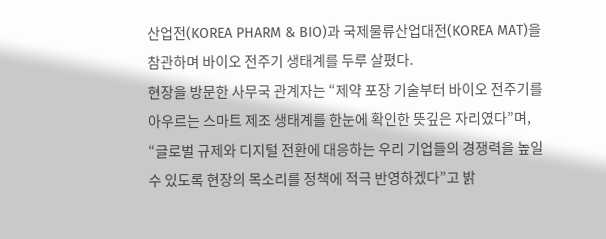산업전(KOREA PHARM & BIO)과 국제물류산업대전(KOREA MAT)을 참관하며 바이오 전주기 생태계를 두루 살폈다.
현장을 방문한 사무국 관계자는 “제약 포장 기술부터 바이오 전주기를 아우르는 스마트 제조 생태계를 한눈에 확인한 뜻깊은 자리였다”며, “글로벌 규제와 디지털 전환에 대응하는 우리 기업들의 경쟁력을 높일 수 있도록 현장의 목소리를 정책에 적극 반영하겠다”고 밝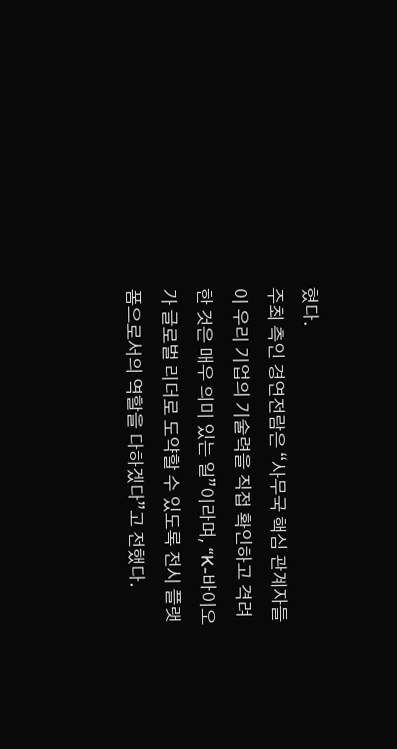혔다.
주최 측인 경연전람은 “사무국 핵심 관계자들이 우리 기업의 기술력을 직접 확인하고 격려한 것은 매우 의미 있는 일”이라며, “K-바이오가 글로벌 리더로 도약할 수 있도록 전시 플랫폼으로서의 역할을 다하겠다”고 전했다.